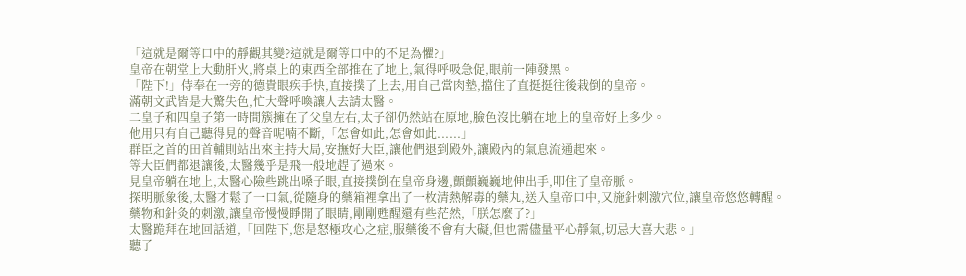「這就是爾等口中的靜觀其變?這就是爾等口中的不足為懼?」
皇帝在朝堂上大動肝火,將桌上的東西全部推在了地上,氣得呼吸急促,眼前一陣發黑。
「陛下!」侍奉在一旁的德貴眼疾手快,直接撲了上去,用自己當肉墊,擋住了直挺挺往後栽倒的皇帝。
滿朝文武皆是大驚失色,忙大聲呼喚讓人去請太醫。
二皇子和四皇子第一時間簇擁在了父皇左右,太子卻仍然站在原地,臉色沒比躺在地上的皇帝好上多少。
他用只有自己聽得見的聲音呢喃不斷,「怎會如此,怎會如此......」
群臣之首的田首輔則站出來主持大局,安撫好大臣,讓他們退到殿外,讓殿內的氣息流通起來。
等大臣們都退讓後,太醫幾乎是飛一般地趕了過來。
見皇帝躺在地上,太醫心險些跳出嗓子眼,直接撲倒在皇帝身邊,顫顫巍巍地伸出手,叩住了皇帝脈。
探明脈象後,太醫才鬆了一口氣,從隨身的藥箱裡拿出了一枚清熱解毒的藥丸,送入皇帝口中,又施針刺激穴位,讓皇帝悠悠轉醒。
藥物和針灸的刺激,讓皇帝慢慢睜開了眼睛,剛剛甦醒還有些茫然,「朕怎麼了?」
太醫跪拜在地回話道,「回陛下,您是怒極攻心之症,服藥後不會有大礙,但也需儘量平心靜氣,切忌大喜大悲。」
聽了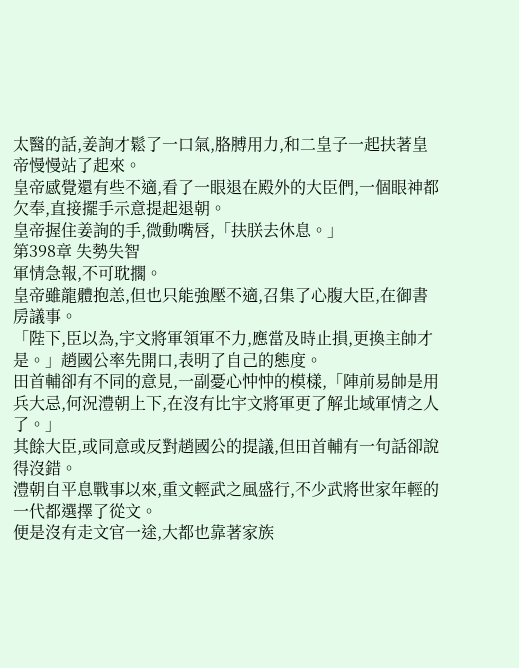太醫的話,姜詢才鬆了一口氣,胳膊用力,和二皇子一起扶著皇帝慢慢站了起來。
皇帝感覺還有些不適,看了一眼退在殿外的大臣們,一個眼神都欠奉,直接擺手示意提起退朝。
皇帝握住姜詢的手,微動嘴唇,「扶朕去休息。」
第398章 失勢失智
軍情急報,不可耽擱。
皇帝雖龍體抱恙,但也只能強壓不適,召集了心腹大臣,在御書房議事。
「陛下,臣以為,宇文將軍領軍不力,應當及時止損,更換主帥才是。」趙國公率先開口,表明了自己的態度。
田首輔卻有不同的意見,一副憂心忡忡的模樣,「陣前易帥是用兵大忌,何況澧朝上下,在沒有比宇文將軍更了解北域軍情之人了。」
其餘大臣,或同意或反對趙國公的提議,但田首輔有一句話卻說得沒錯。
澧朝自平息戰事以來,重文輕武之風盛行,不少武將世家年輕的一代都選擇了從文。
便是沒有走文官一途,大都也靠著家族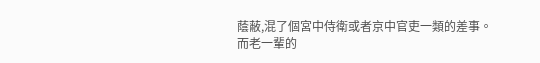蔭蔽,混了個宮中侍衛或者京中官吏一類的差事。
而老一輩的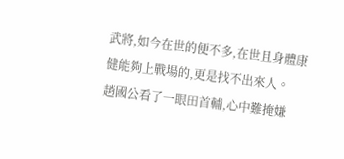武將,如今在世的便不多,在世且身體康健能夠上戰場的,更是找不出來人。
趙國公看了一眼田首輔,心中難掩嫌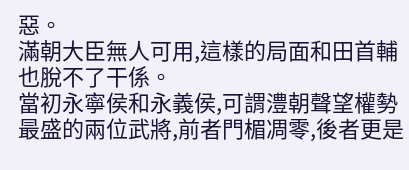惡。
滿朝大臣無人可用,這樣的局面和田首輔也脫不了干係。
當初永寧侯和永義侯,可謂澧朝聲望權勢最盛的兩位武將,前者門楣凋零,後者更是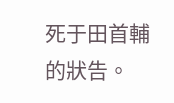死于田首輔的狀告。